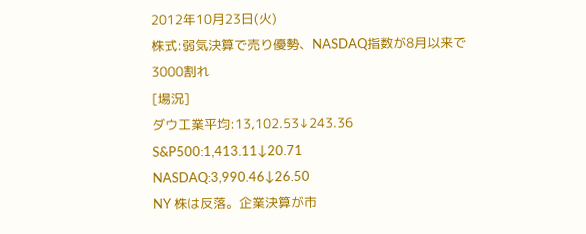2012年10月23日(火)
株式:弱気決算で売り優勢、NASDAQ指数が8月以来で3000割れ
[場況]
ダウ工業平均:13,102.53↓243.36
S&P500:1,413.11↓20.71
NASDAQ:3,990.46↓26.50
NY 株は反落。企業決算が市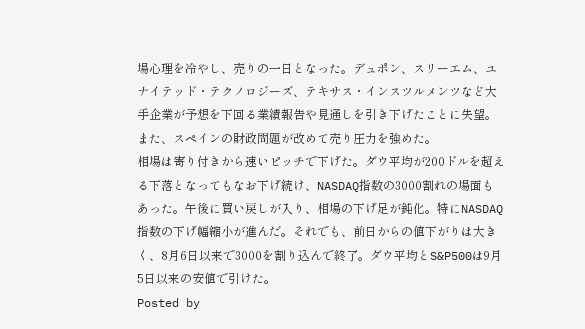場心理を冷やし、売りの一日となった。デュポン、スリーエム、ユナイテッド・テクノロジーズ、テキサス・インスツルメンツなど大手企業が予想を下回る業績報告や見通しを引き下げたことに失望。また、スペインの財政問題が改めて売り圧力を強めた。
相場は寄り付きから速いピッチで下げた。ダウ平均が200ドルを超える下落となってもなお下げ続け、NASDAQ指数の3000割れの場面もあった。午後に買い戻しが入り、相場の下げ足が鈍化。特にNASDAQ指数の下げ幅縮小が進んだ。それでも、前日からの値下がりは大きく、8月6日以来で3000を割り込んで終了。ダウ平均とS&P500は9月5日以来の安値で引けた。
Posted by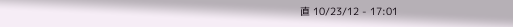直 10/23/12 - 17:01